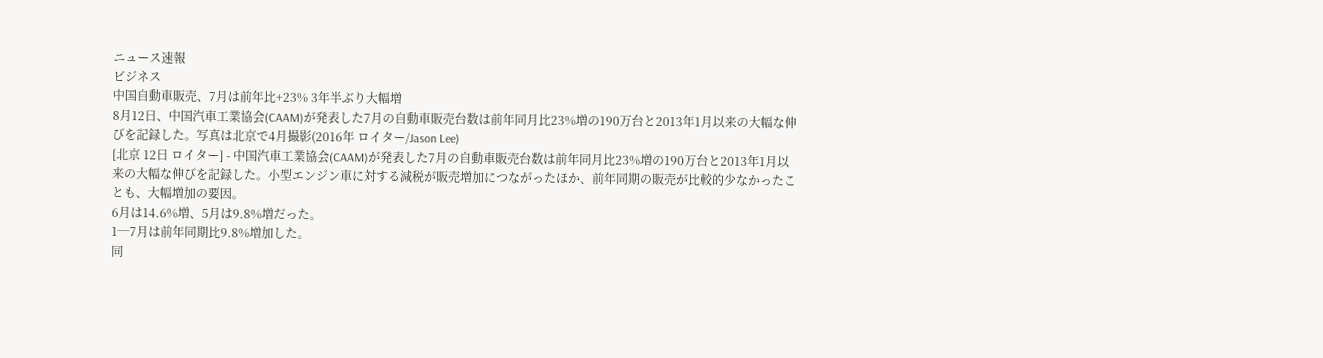ニュース速報
ビジネス
中国自動車販売、7月は前年比+23% 3年半ぶり大幅増
8月12日、中国汽車工業協会(CAAM)が発表した7月の自動車販売台数は前年同月比23%増の190万台と2013年1月以来の大幅な伸びを記録した。写真は北京で4月撮影(2016年 ロイター/Jason Lee)
[北京 12日 ロイター] - 中国汽車工業協会(CAAM)が発表した7月の自動車販売台数は前年同月比23%増の190万台と2013年1月以来の大幅な伸びを記録した。小型エンジン車に対する減税が販売増加につながったほか、前年同期の販売が比較的少なかったことも、大幅増加の要因。
6月は14.6%増、5月は9.8%増だった。
1─7月は前年同期比9.8%増加した。
同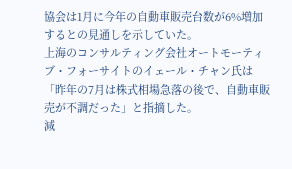協会は1月に今年の自動車販売台数が6%増加するとの見通しを示していた。
上海のコンサルティング会社オートモーティブ・フォーサイトのイェール・チャン氏は「昨年の7月は株式相場急落の後で、自動車販売が不調だった」と指摘した。
減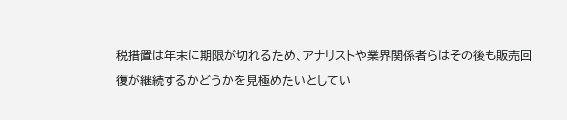税措置は年末に期限が切れるため、アナリストや業界関係者らはその後も販売回復が継続するかどうかを見極めたいとしてい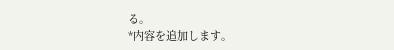る。
*内容を追加します。